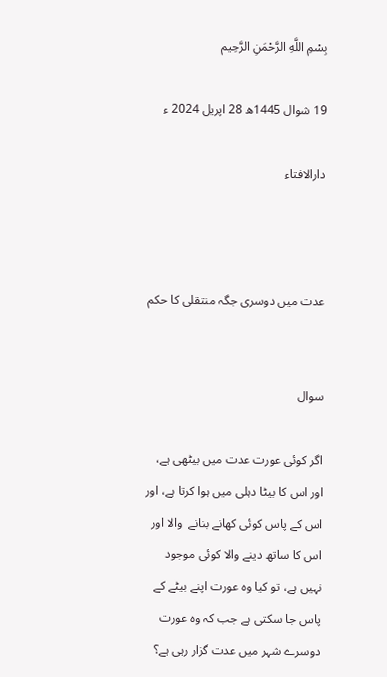بِسْمِ اللَّهِ الرَّحْمَنِ الرَّحِيم

19 شوال 1445ھ 28 اپریل 2024 ء

دارالافتاء



عدت میں دوسری جگہ منتقلی کا حکم


سوال

اگر کوئی عورت عدت میں بیٹھی ہے، اور اس کا بیٹا دہلی میں ہوا کرتا ہے، اور اس کے پاس کوئی کھانے بنانے  والا اور اس کا ساتھ دینے والا کوئی موجود  نہیں ہے، تو کیا وہ عورت اپنے بیٹے کے پاس جا سکتی ہے جب کہ وہ عورت دوسرے شہر میں عدت گزار رہی ہے؟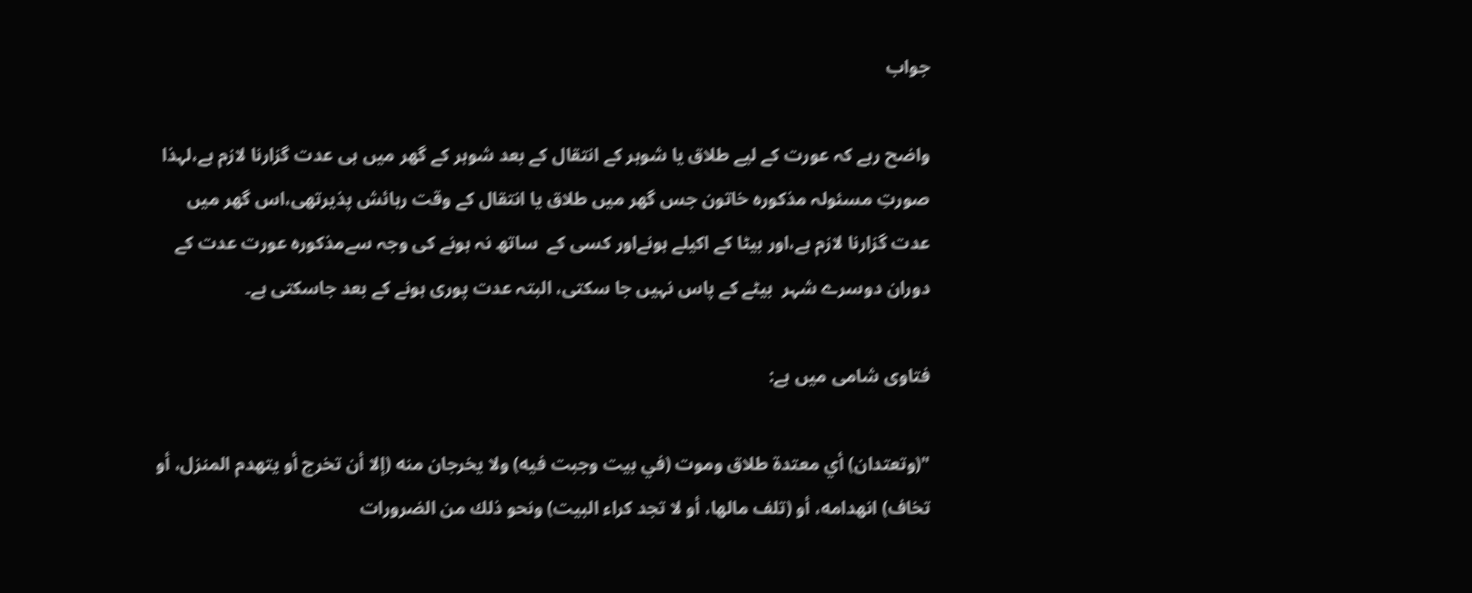جواب

واضح رہے کہ عورت کے لیے طلاق یا شوہر کے انتقال کے بعد شوہر کے گھر میں ہی عدت گزارنا لازم ہے،لہذا صورتِ مسئولہ مذکورہ خاتون جس گھر میں طلاق یا انتقال کے وقت رہائش پذیرتھی،اس گھر میں عدت گزارنا لازم ہے،اور بیٹا کے اکیلے ہونےاور کسی کے  ساتھ نہ ہونے کی وجہ سےمذکورہ عورت عدت کے دوران دوسرے شہر  بیٹے کے پاس نہیں جا سکتی، البتہ عدت پوری ہونے کے بعد جاسکتی ہے۔

فتاوی شامی میں ہے:

"(وتعتدان) أي ‌معتدة ‌طلاق وموت (في بيت وجبت فيه) ولا يخرجان منه (إلا أن تخرج أو يتهدم المنزل، أو تخاف) انهدامه، أو (تلف مالها، أو لا تجد كراء البيت) ونحو ذلك من الضرورات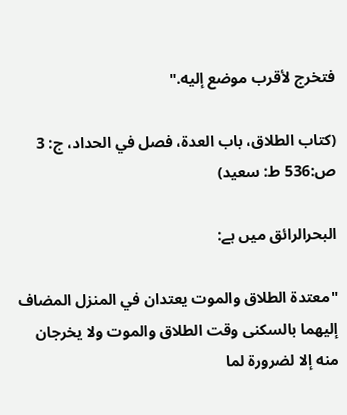فتخرج لأقرب موضع إليه."

(کتاب الطلاق، باب العدة، فصل في الحداد، ج: 3 ص:536 ط: سعید)

البحرالرائق میں ہے:

"معتدة ‌الطلاق ‌والموت يعتدان في المنزل المضاف إليهما بالسكنى وقت الطلاق والموت ولا يخرجان منه إلا لضرورة لما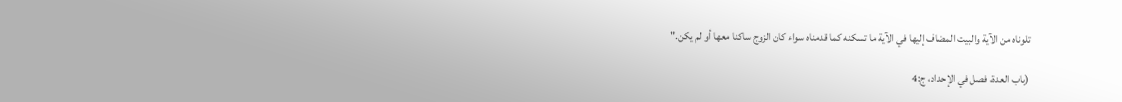تلوناه من الآية والبيت المضاف إليها في الآية ما تسكنه كما قدمناه سواء كان الزوج ساكنا معها أو لم يكن."

(باب العدة، فصل في الإحداد، ج:4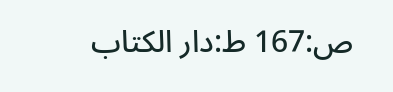ص:167 ط:دار الكتاب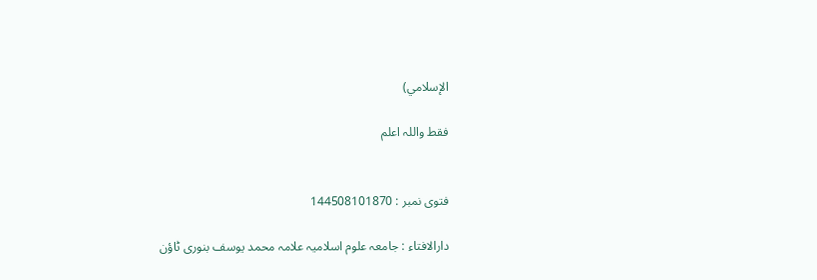الإسلامي)

فقط واللہ اعلم


فتوی نمبر : 144508101870

دارالافتاء : جامعہ علوم اسلامیہ علامہ محمد یوسف بنوری ٹاؤن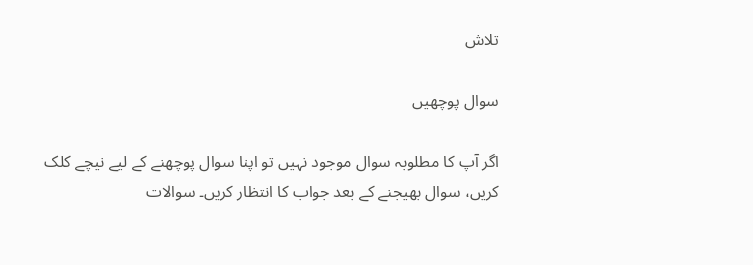تلاش

سوال پوچھیں

اگر آپ کا مطلوبہ سوال موجود نہیں تو اپنا سوال پوچھنے کے لیے نیچے کلک کریں، سوال بھیجنے کے بعد جواب کا انتظار کریں۔ سوالات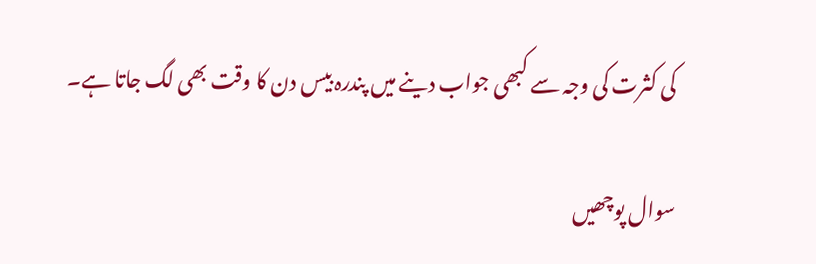کی کثرت کی وجہ سے کبھی جواب دینے میں پندرہ بیس دن کا وقت بھی لگ جاتا ہے۔

سوال پوچھیں